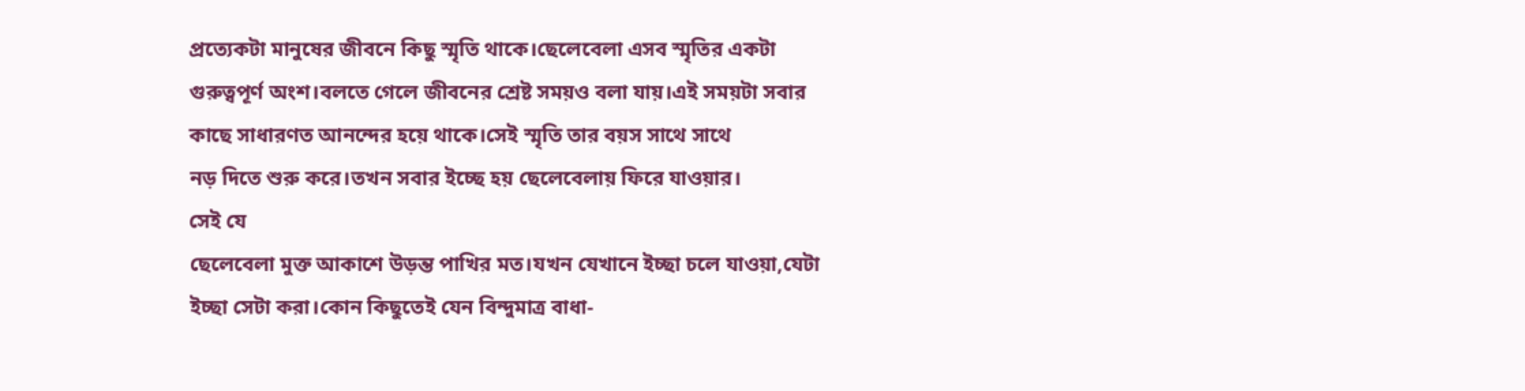প্রত্যেকটা মানুষের জীবনে কিছু স্মৃতি থাকে।ছেলেবেলা এসব স্মৃতির একটা
গুরুত্বপূর্ণ অংশ।বলতে গেলে জীবনের শ্রেষ্ট সময়ও বলা যায়।এই সময়টা সবার
কাছে সাধারণত আনন্দের হয়ে থাকে।সেই স্মৃতি তার বয়স সাথে সাথে
নড় দিতে শুরু করে।তখন সবার ইচ্ছে হয় ছেলেবেলায় ফিরে যাওয়ার।
সেই যে
ছেলেবেলা মুক্ত আকাশে উড়ন্ত পাখির মত।যখন যেখানে ইচ্ছা চলে যাওয়া,যেটা
ইচ্ছা সেটা করা।কোন কিছুতেই যেন বিন্দুমাত্র বাধা-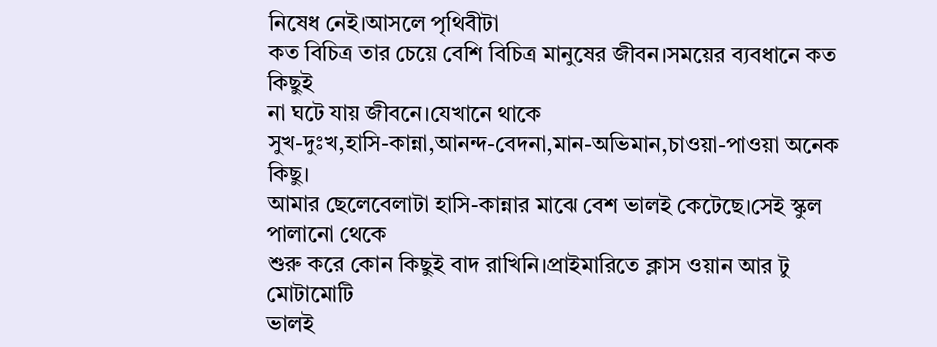নিষেধ নেই।আসলে পৃথিবীটা
কত বিচিত্র তার চেয়ে বেশি বিচিত্র মানুষের জীবন।সময়ের ব্যবধানে কত কিছুই
না ঘটে যায় জীবনে।যেখানে থাকে
সুখ-দুঃখ,হাসি-কান্না,আনন্দ-বেদনা,মান-অভিমান,চাওয়া-পাওয়া অনেক কিছু।
আমার ছেলেবেলাটা হাসি-কান্নার মাঝে বেশ ভালই কেটেছে।সেই স্কুল পালানো থেকে
শুরু করে কোন কিছুই বাদ রাখিনি।প্রাইমারিতে ক্লাস ওয়ান আর টু মোটামোটি
ভালই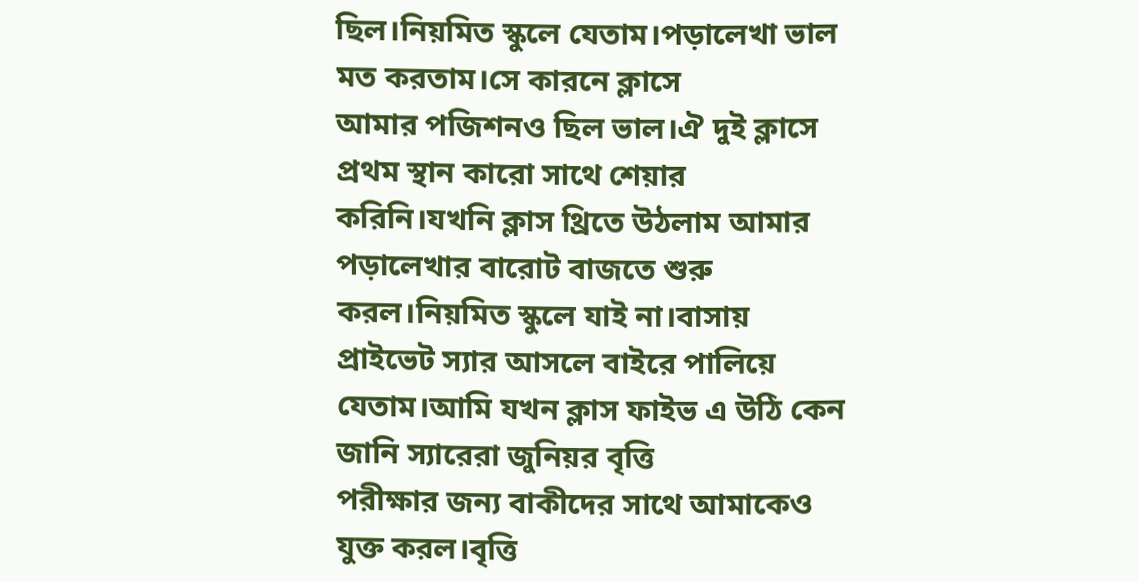ছিল।নিয়মিত স্কুলে যেতাম।পড়ালেখা ভাল মত করতাম।সে কারনে ক্লাসে
আমার পজিশনও ছিল ভাল।ঐ দুই ক্লাসে প্রথম স্থান কারো সাথে শেয়ার
করিনি।যখনি ক্লাস থ্রিতে উঠলাম আমার পড়ালেখার বারোট বাজতে শুরু
করল।নিয়মিত স্কুলে যাই না।বাসায় প্রাইভেট স্যার আসলে বাইরে পালিয়ে
যেতাম।আমি যখন ক্লাস ফাইভ এ উঠি কেন জানি স্যারেরা জুনিয়র বৃত্তি
পরীক্ষার জন্য বাকীদের সাথে আমাকেও যুক্ত করল।বৃত্তি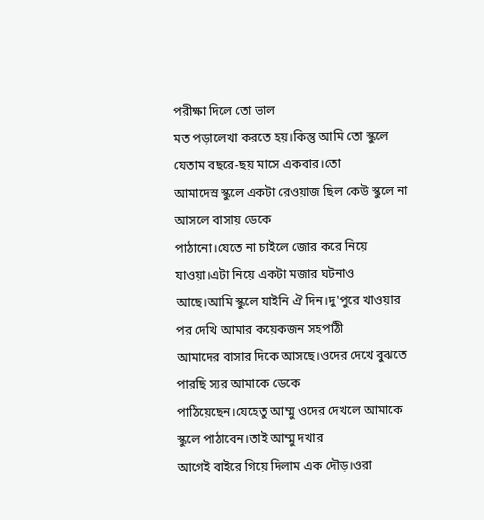পরীক্ষা দিলে তো ভাল
মত পড়ালেখা করতে হয়।কিন্তু আমি তো স্কুলে যেতাম বছরে-ছয় মাসে একবার।তো
আমাদেস্র স্কুলে একটা রেওয়াজ ছিল কেউ স্কুলে না আসলে বাসায় ডেকে
পাঠানো।যেতে না চাইলে জোর করে নিয়ে যাওয়া।এটা নিয়ে একটা মজার ঘটনাও
আছে।আমি স্কুলে যাইনি ঐ দিন।দু'পুরে খাওয়ার পর দেখি আমার কয়েকজন সহপাঠী
আমাদের বাসার দিকে আসছে।ওদের দেখে বুঝতে পারছি স্যর আমাকে ডেকে
পাঠিয়েছেন।যেহেতু আম্মু ওদের দেখলে আমাকে স্কুলে পাঠাবেন।তাই আম্মু দখার
আগেই বাইরে গিয়ে দিলাম এক দৌড়।ওরা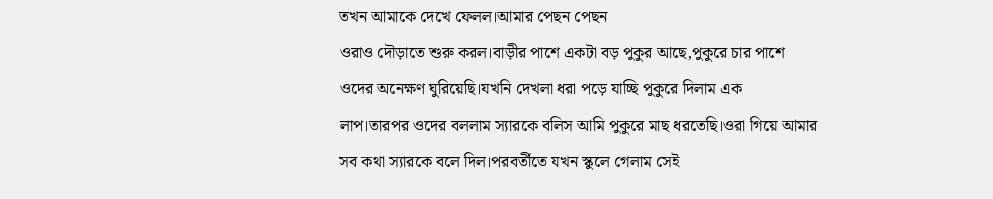তখন আমাকে দেখে ফেলল।আমার পেছন পেছন
ওরাও দৌড়াতে শুরু করল।বাড়ীর পাশে একটা বড় পুকুর আছে,পুকুরে চার পাশে
ওদের অনেক্ষণ ঘুরিয়েছি।যখনি দেখলা ধরা পড়ে যাচ্ছি পুকুরে দিলাম এক
লাপ।তারপর ওদের বললাম স্যারকে বলিস আমি পুকুরে মাছ ধরতেছি।ওরা গিয়ে আমার
সব কথা স্যারকে বলে দিল।পরবর্তীতে যখন স্কুলে গেলাম সেই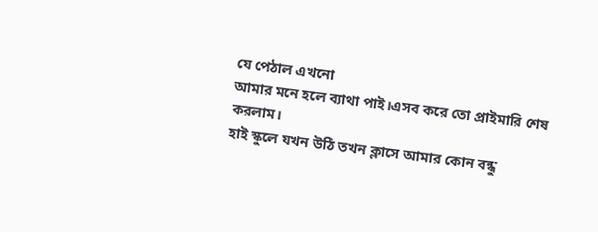যে পেঠাল এখনো
আমার মনে হলে ব্যাথা পাই।এসব করে তো প্রাইমারি শেষ করলাম।
হাই স্কুলে যখন উঠি তখন ক্লাসে আমার কোন বন্ধু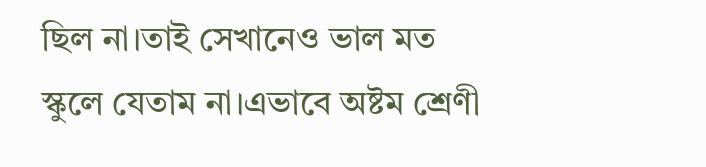ছিল না।তাই সেখানেও ভাল মত
স্কুলে যেতাম না।এভাবে অষ্টম শ্রেণী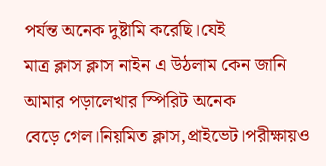পর্যন্ত অনেক দুষ্টামি করেছি।যেই
মাত্র ক্লাস ক্লাস নাইন এ উঠলাম কেন জানি আমার পড়ালেখার স্পিরিট অনেক
বেড়ে গেল।নিয়মিত ক্লাস,প্রাইভেট।পরীক্ষায়ও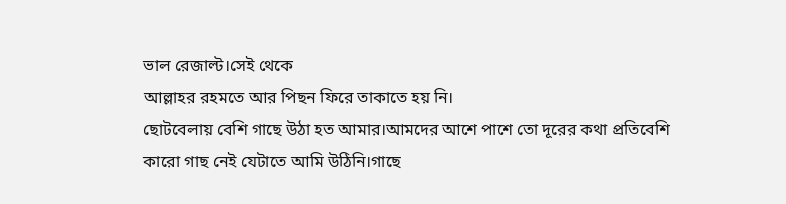ভাল রেজাল্ট।সেই থেকে
আল্লাহর রহমতে আর পিছন ফিরে তাকাতে হয় নি।
ছোটবেলায় বেশি গাছে উঠা হত আমার।আমদের আশে পাশে তো দূরের কথা প্রতিবেশি
কারো গাছ নেই যেটাতে আমি উঠিনি।গাছে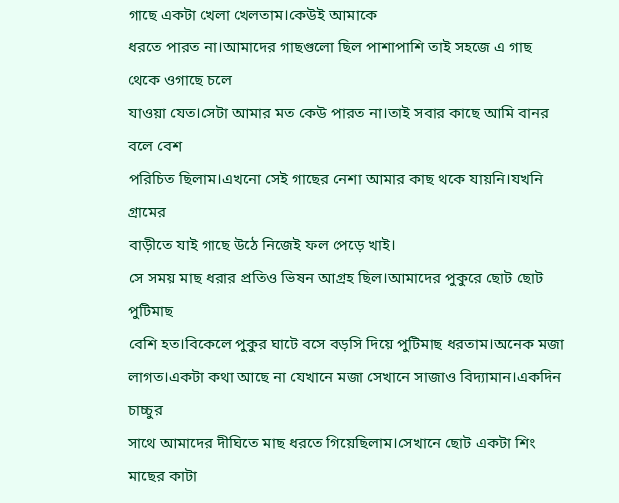গাছে একটা খেলা খেলতাম।কেউই আমাকে
ধরতে পারত না।আমাদের গাছগুলো ছিল পাশাপাশি তাই সহজে এ গাছ থেকে ওগাছে চলে
যাওয়া যেত।সেটা আমার মত কেউ পারত না।তাই সবার কাছে আমি বানর বলে বেশ
পরিচিত ছিলাম।এখনো সেই গাছের নেশা আমার কাছ থকে যায়নি।যখনি গ্রামের
বাড়ীতে যাই গাছে উঠে নিজেই ফল পেড়ে খাই।
সে সময় মাছ ধরার প্রতিও ভিষন আগ্রহ ছিল।আমাদের পুকুরে ছোট ছোট পুটিমাছ
বেশি হত।বিকেলে পুকুর ঘাটে বসে বড়সি দিয়ে পুটিমাছ ধরতাম।অনেক মজা
লাগত।একটা কথা আছে না যেখানে মজা সেখানে সাজাও বিদ্যামান।একদিন চাচ্চুর
সাথে আমাদের দীঘিতে মাছ ধরতে গিয়েছিলাম।সেখানে ছোট একটা শিং মাছের কাটা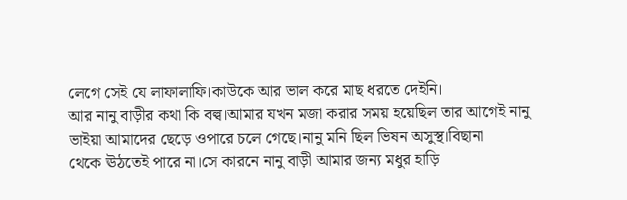লেগে সেই যে লাফালাফি।কাউকে আর ভাল করে মাছ ধরতে দেইনি।
আর নানু বাড়ীর কথা কি বল্ব।আমার যখন মজা করার সময় হয়েছিল তার আগেই নানু
ভাইয়া আমাদের ছেড়ে ওপারে চলে গেছে।নানু মনি ছিল ভিষন অসুস্থ।বিছানা
থেকে ঊঠতেই পারে না।সে কারনে নানু বাড়ী আমার জন্য মধুর হাড়ি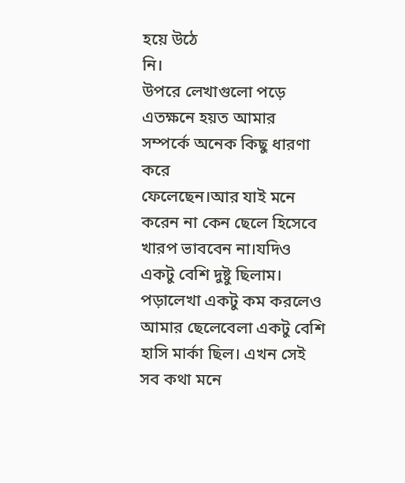হয়ে উঠে
নি।
উপরে লেখাগুলো পড়ে এতক্ষনে হয়ত আমার সম্পর্কে অনেক কিছু ধারণা করে
ফেলেছেন।আর যাই মনে করেন না কেন ছেলে হিসেবে খারপ ভাববেন না।যদিও
একটু বেশি দুষ্টু ছিলাম। পড়ালেখা একটু কম করলেও আমার ছেলেবেলা একটু বেশি
হাসি মার্কা ছিল। এখন সেই সব কথা মনে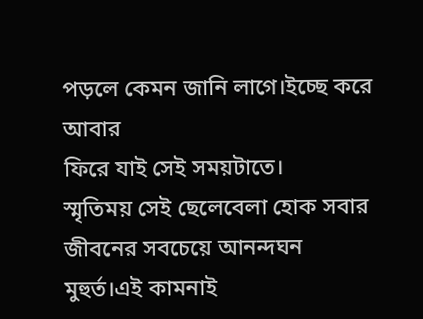পড়লে কেমন জানি লাগে।ইচ্ছে করে আবার
ফিরে যাই সেই সময়টাতে।
স্মৃতিময় সেই ছেলেবেলা হোক সবার জীবনের সবচেয়ে আনন্দঘন মুহুর্ত।এই কামনাই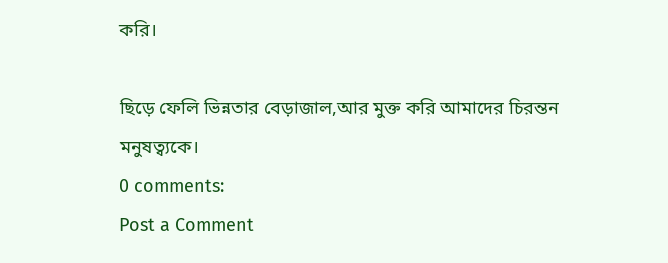করি।

ছিড়ে ফেলি ভিন্নতার বেড়াজাল,আর মুক্ত করি আমাদের চিরন্তন মনুষত্ব্যকে।
0 comments:
Post a Comment